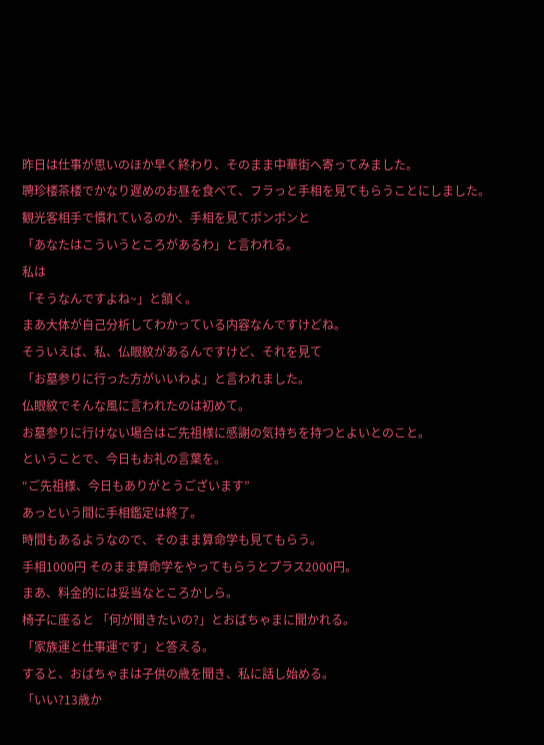昨日は仕事が思いのほか早く終わり、そのまま中華街へ寄ってみました。
聘珍楼茶楼でかなり遅めのお昼を食べて、フラっと手相を見てもらうことにしました。
観光客相手で慣れているのか、手相を見てポンポンと
「あなたはこういうところがあるわ」と言われる。
私は
「そうなんですよね~」と頷く。
まあ大体が自己分析してわかっている内容なんですけどね。
そういえば、私、仏眼紋があるんですけど、それを見て
「お墓参りに行った方がいいわよ」と言われました。
仏眼紋でそんな風に言われたのは初めて。
お墓参りに行けない場合はご先祖様に感謝の気持ちを持つとよいとのこと。
ということで、今日もお礼の言葉を。
“ご先祖様、今日もありがとうございます”
あっという間に手相鑑定は終了。
時間もあるようなので、そのまま算命学も見てもらう。
手相1000円 そのまま算命学をやってもらうとプラス2000円。
まあ、料金的には妥当なところかしら。
椅子に座ると 「何が聞きたいの?」とおばちゃまに聞かれる。
「家族運と仕事運です」と答える。
すると、おばちゃまは子供の歳を聞き、私に話し始める。
「いい?13歳か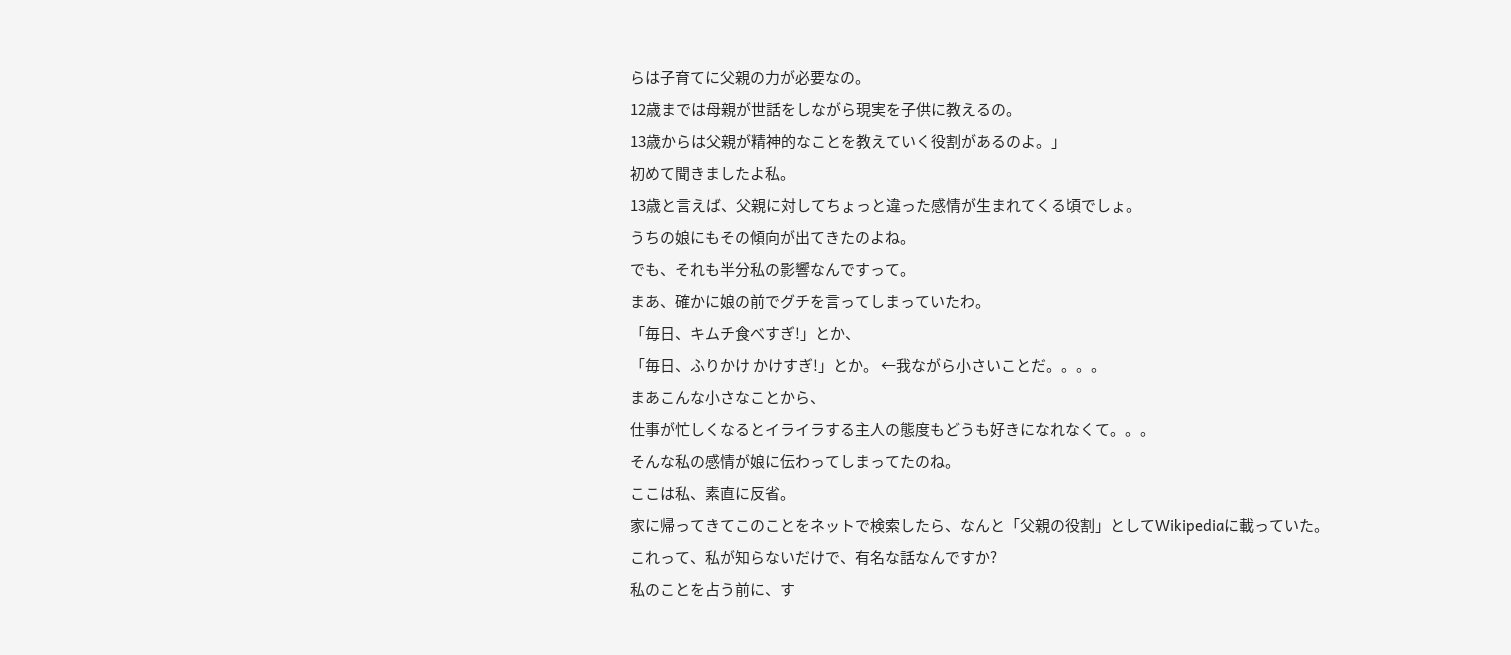らは子育てに父親の力が必要なの。
12歳までは母親が世話をしながら現実を子供に教えるの。
13歳からは父親が精神的なことを教えていく役割があるのよ。」
初めて聞きましたよ私。
13歳と言えば、父親に対してちょっと違った感情が生まれてくる頃でしょ。
うちの娘にもその傾向が出てきたのよね。
でも、それも半分私の影響なんですって。
まあ、確かに娘の前でグチを言ってしまっていたわ。
「毎日、キムチ食べすぎ!」とか、
「毎日、ふりかけ かけすぎ!」とか。 ←我ながら小さいことだ。。。。
まあこんな小さなことから、
仕事が忙しくなるとイライラする主人の態度もどうも好きになれなくて。。。
そんな私の感情が娘に伝わってしまってたのね。
ここは私、素直に反省。
家に帰ってきてこのことをネットで検索したら、なんと「父親の役割」としてWikipediaに載っていた。
これって、私が知らないだけで、有名な話なんですか?
私のことを占う前に、す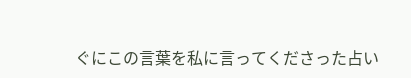ぐにこの言葉を私に言ってくださった占い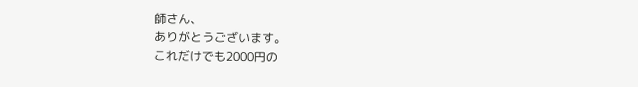師さん、
ありがとうございます。
これだけでも2000円の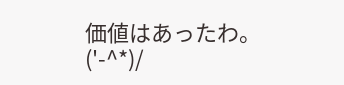価値はあったわ。 ('-^*)/